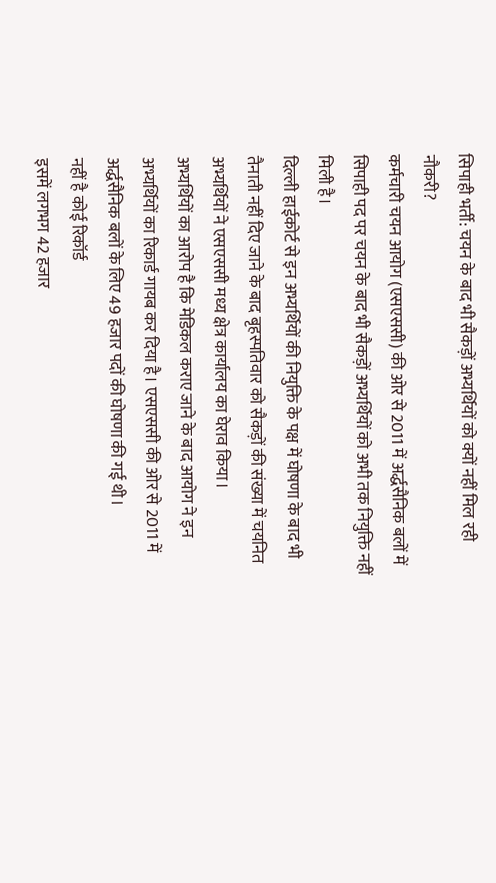सिपाही भर्ती: चयन के बाद भी सैकड़ों अभ्यर्थियों को क्यों नहीं मिल रही नौकरी?
कर्मचारी चयन आयोग (एसएससी) की ओर से 2011 में अर्द्धसैनिक बलों में सिपाही पद पर चयन के बाद भी सैकड़ों अभ्यर्थियों को अभी तक नियुक्ति नहीं मिली है।
दिल्ली हाईकोर्ट से इन अभ्यर्थियों की नियुक्ति के पक्ष में घोषणा के बाद भी तैनाती नहीं दिए जाने के बाद बृहस्पतिवार को सैकड़ों की संख्या में चयनित अभ्यर्थियों ने एसएससी मध्य क्षेत्र कार्यालय का घेराव किया।
अभ्यर्थियों का आरोप है कि मेडिकल कराए जाने के बाद आयोग ने इन अभ्यर्थियों का रिकार्ड गायब कर दिया है। एसएससी की ओर से 2011 में अर्द्धसैनिक बलों के लिए 49 हजार पदों की घोषणा की गई थी।
नहीं है कोई रिकॉर्ड
इसमें लगभग 42 हजार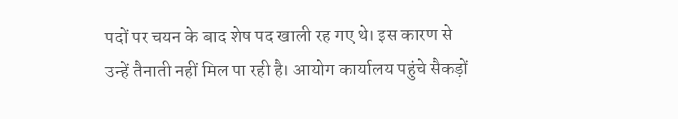पदों पर चयन के बाद शेष पद खाली रह गए थे। इस कारण से
उन्हें तैनाती नहीं मिल पा रही है। आयोग कार्यालय पहुंचे सैकड़ों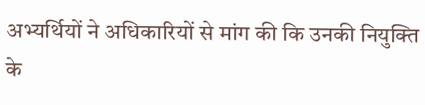अभ्यर्थियों ने अधिकारियों से मांग की कि उनकी नियुक्ति के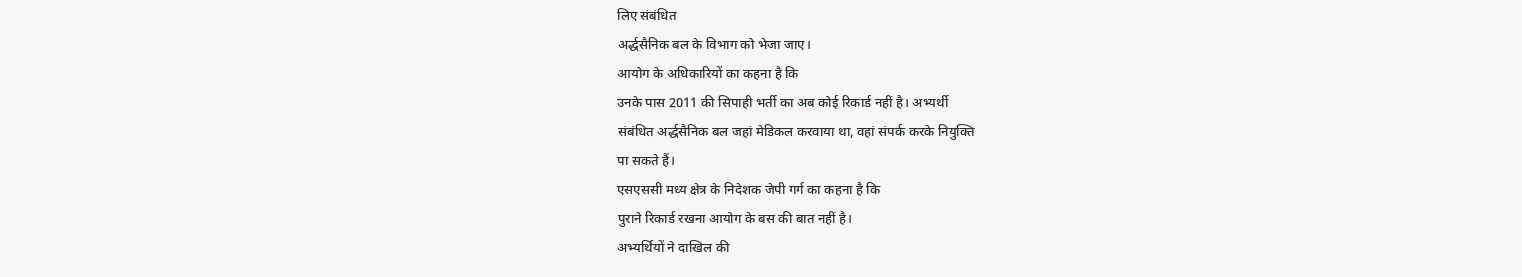लिए संबंधित
अर्द्धसैनिक बल के विभाग को भेजा जाए।
आयोग के अधिकारियों का कहना है कि
उनके पास 2011 की सिपाही भर्ती का अब कोई रिकार्ड नहीं है। अभ्यर्थी
संबंधित अर्द्धसैनिक बल जहां मेडिकल करवाया था, वहां संपर्क करके नियुक्ति
पा सकते हैं।
एसएससी मध्य क्षेत्र के निदेशक जेपी गर्ग का कहना है कि
पुराने रिकार्ड रखना आयोग के बस की बात नहीं है।
अभ्यर्थियों ने दाखिल की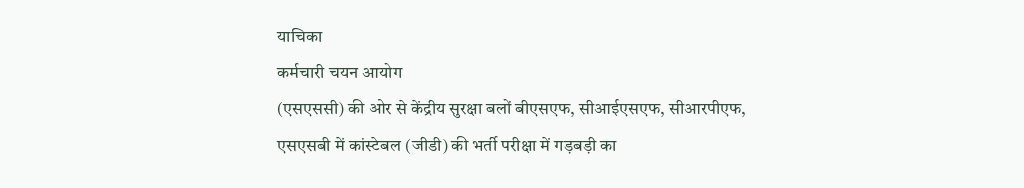याचिका
कर्मचारी चयन आयोग
(एसएससी) की ओर से केंद्रीय सुरक्षा बलों बीएसएफ, सीआईएसएफ, सीआरपीएफ,
एसएसबी में कांस्टेबल (जीडी) की भर्ती परीक्षा में गड़बड़ी का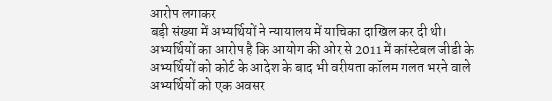आरोप लगाकर
बड़ी संख्या में अभ्यर्थियों ने न्यायालय में याचिका दाखिल कर दी थी।
अभ्यर्थियों का आरोप है कि आयोग की ओर से 2011 में कांस्टेबल जीडी के
अभ्यर्थियों को कोर्ट के आदेश के बाद भी वरीयता कॉलम गलत भरने वाले
अभ्यर्थियों को एक अवसर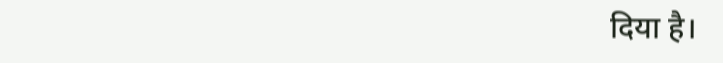दिया है।